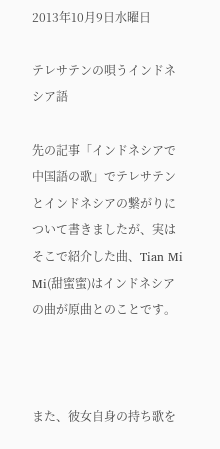2013年10月9日水曜日

テレサテンの唄うインドネシア語

先の記事「インドネシアで中国語の歌」でテレサテンとインドネシアの繋がりについて書きましたが、実はそこで紹介した曲、Tian Mi Mi(甜蜜蜜)はインドネシアの曲が原曲とのことです。



また、彼女自身の持ち歌を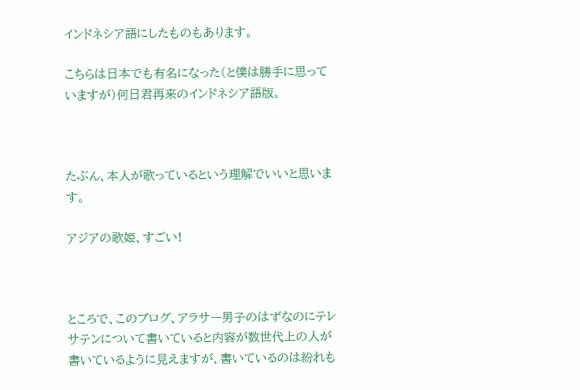インドネシア語にしたものもあります。

こちらは日本でも有名になった(と僕は勝手に思っていますが)何日君再来のインドネシア語版。



たぶん、本人が歌っているという理解でいいと思います。

アジアの歌姫、すごい!



ところで、このブログ、アラサー男子のはずなのにテレサテンについて書いていると内容が数世代上の人が書いているように見えますが、書いているのは紛れも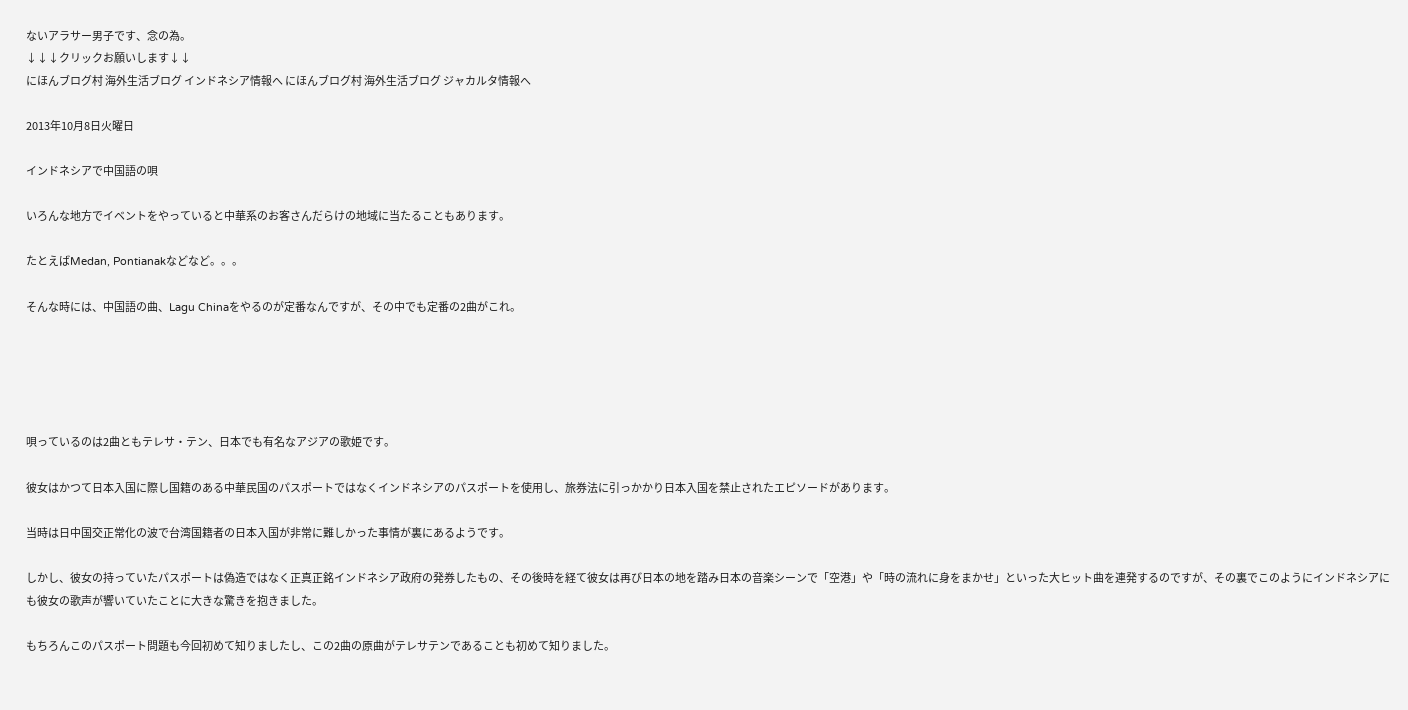ないアラサー男子です、念の為。
↓↓↓クリックお願いします↓↓
にほんブログ村 海外生活ブログ インドネシア情報へ にほんブログ村 海外生活ブログ ジャカルタ情報へ

2013年10月8日火曜日

インドネシアで中国語の唄

いろんな地方でイベントをやっていると中華系のお客さんだらけの地域に当たることもあります。

たとえばMedan, Pontianakなどなど。。。

そんな時には、中国語の曲、Lagu Chinaをやるのが定番なんですが、その中でも定番の2曲がこれ。





唄っているのは2曲ともテレサ・テン、日本でも有名なアジアの歌姫です。

彼女はかつて日本入国に際し国籍のある中華民国のパスポートではなくインドネシアのパスポートを使用し、旅券法に引っかかり日本入国を禁止されたエピソードがあります。

当時は日中国交正常化の波で台湾国籍者の日本入国が非常に難しかった事情が裏にあるようです。

しかし、彼女の持っていたパスポートは偽造ではなく正真正銘インドネシア政府の発券したもの、その後時を経て彼女は再び日本の地を踏み日本の音楽シーンで「空港」や「時の流れに身をまかせ」といった大ヒット曲を連発するのですが、その裏でこのようにインドネシアにも彼女の歌声が響いていたことに大きな驚きを抱きました。

もちろんこのパスポート問題も今回初めて知りましたし、この2曲の原曲がテレサテンであることも初めて知りました。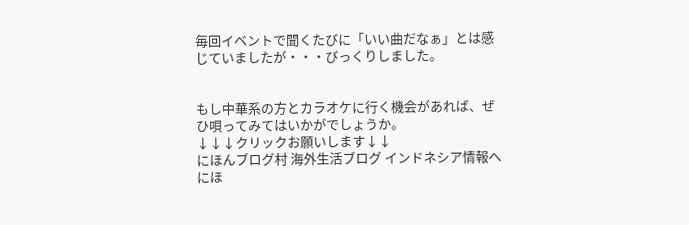毎回イベントで聞くたびに「いい曲だなぁ」とは感じていましたが・・・びっくりしました。


もし中華系の方とカラオケに行く機会があれば、ぜひ唄ってみてはいかがでしょうか。
↓↓↓クリックお願いします↓↓
にほんブログ村 海外生活ブログ インドネシア情報へ にほ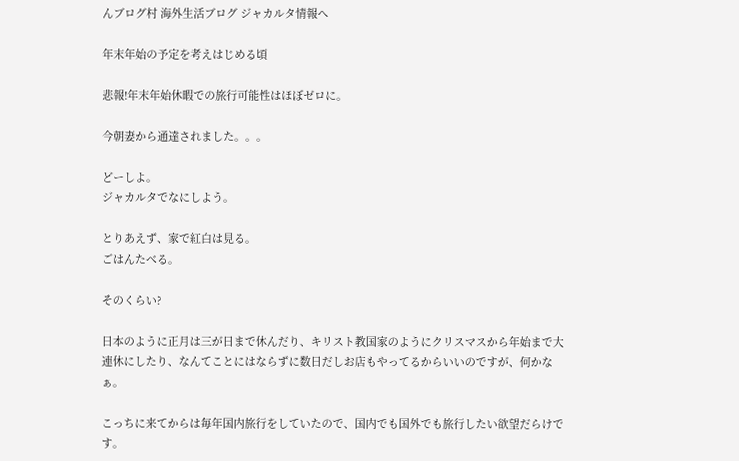んブログ村 海外生活ブログ ジャカルタ情報へ

年末年始の予定を考えはじめる頃

悲報!年末年始休暇での旅行可能性はほぼゼロに。

今朝妻から通達されました。。。

どーしよ。
ジャカルタでなにしよう。

とりあえず、家で紅白は見る。
ごはんたべる。

そのくらい?

日本のように正月は三が日まで休んだり、キリスト教国家のようにクリスマスから年始まで大連休にしたり、なんてことにはならずに数日だしお店もやってるからいいのですが、何かなぁ。

こっちに来てからは毎年国内旅行をしていたので、国内でも国外でも旅行したい欲望だらけです。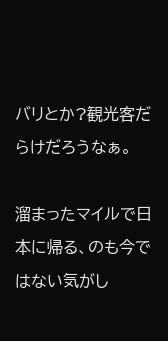バリとか?観光客だらけだろうなぁ。

溜まったマイルで日本に帰る、のも今ではない気がし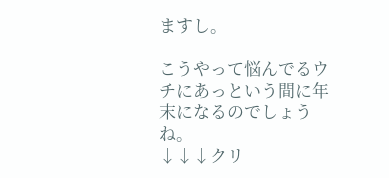ますし。

こうやって悩んでるウチにあっという間に年末になるのでしょうね。
↓↓↓クリ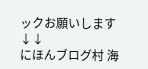ックお願いします↓↓
にほんブログ村 海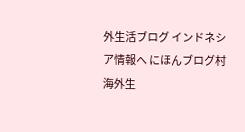外生活ブログ インドネシア情報へ にほんブログ村 海外生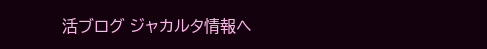活ブログ ジャカルタ情報へ